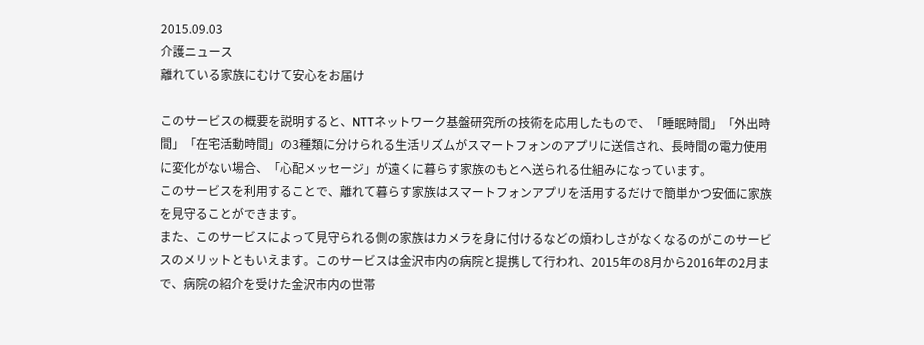2015.09.03
介護ニュース
離れている家族にむけて安心をお届け

このサービスの概要を説明すると、NTTネットワーク基盤研究所の技術を応用したもので、「睡眠時間」「外出時間」「在宅活動時間」の3種類に分けられる生活リズムがスマートフォンのアプリに送信され、長時間の電力使用に変化がない場合、「心配メッセージ」が遠くに暮らす家族のもとへ送られる仕組みになっています。
このサービスを利用することで、離れて暮らす家族はスマートフォンアプリを活用するだけで簡単かつ安価に家族を見守ることができます。
また、このサービスによって見守られる側の家族はカメラを身に付けるなどの煩わしさがなくなるのがこのサービスのメリットともいえます。このサービスは金沢市内の病院と提携して行われ、2015年の8月から2016年の2月まで、病院の紹介を受けた金沢市内の世帯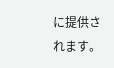に提供されます。